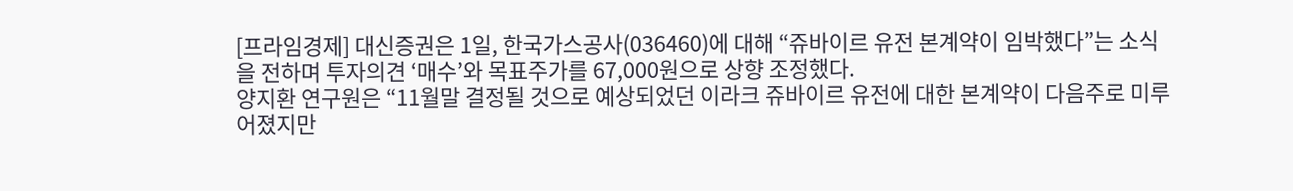[프라임경제] 대신증권은 1일, 한국가스공사(036460)에 대해 “쥬바이르 유전 본계약이 임박했다”는 소식을 전하며 투자의견 ‘매수’와 목표주가를 67,000원으로 상향 조정했다.
양지환 연구원은 “11월말 결정될 것으로 예상되었던 이라크 쥬바이르 유전에 대한 본계약이 다음주로 미루어졌지만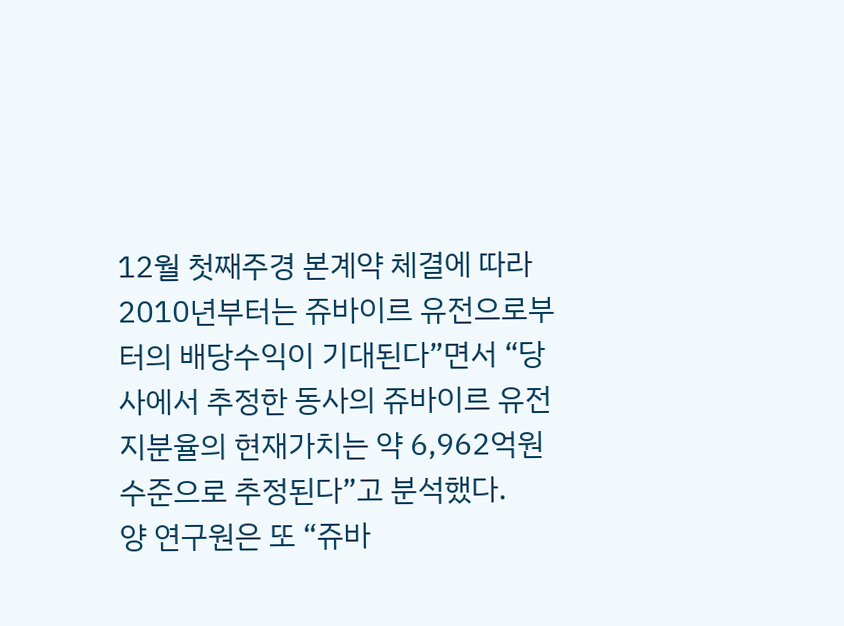12월 첫째주경 본계약 체결에 따라 2010년부터는 쥬바이르 유전으로부터의 배당수익이 기대된다”면서 “당사에서 추정한 동사의 쥬바이르 유전 지분율의 현재가치는 약 6,962억원 수준으로 추정된다”고 분석했다.
양 연구원은 또 “쥬바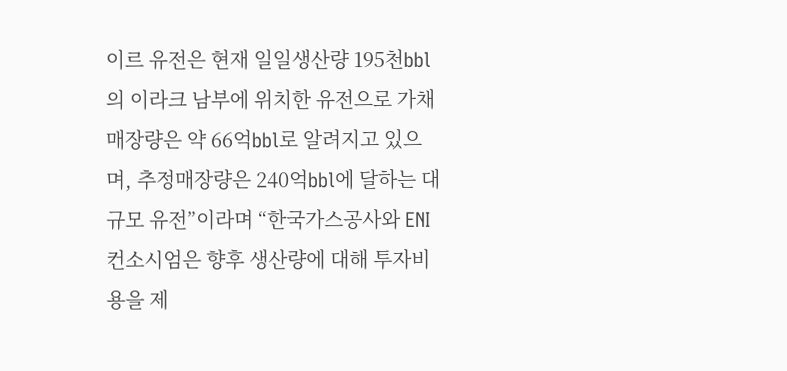이르 유전은 현재 일일생산량 195천bbl의 이라크 남부에 위치한 유전으로 가채 매장량은 약 66억bbl로 알려지고 있으며, 추정매장량은 240억bbl에 달하는 대규모 유전”이라며 “한국가스공사와 ENI컨소시엄은 향후 생산량에 대해 투자비용을 제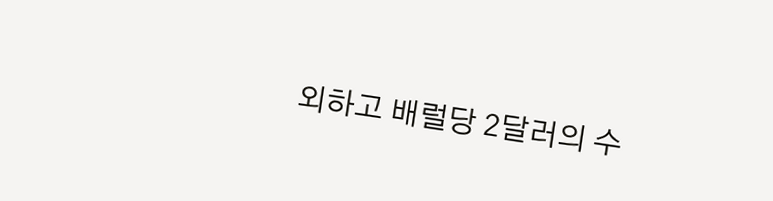외하고 배럴당 2달러의 수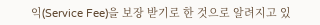익(Service Fee)을 보장 받기로 한 것으로 알려지고 있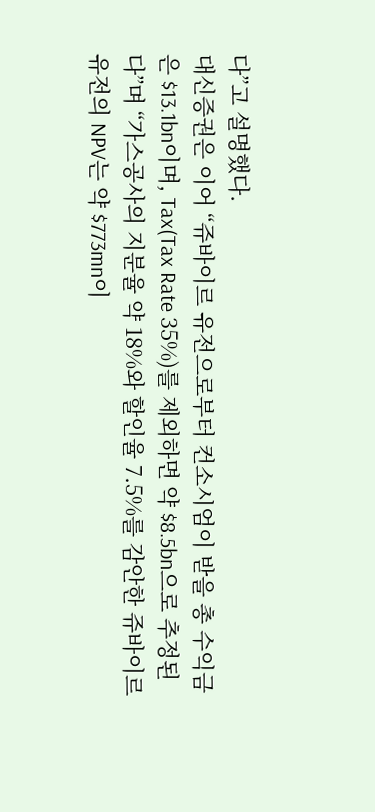다”고 설명했다.
대신증권은 이어 “쥬바이르 유전으로부터 컨소시엄이 받을 총 수익금은 $13.1bn이며, Tax(Tax Rate 35%)를 제외하면 약 $8.5bn으로 추정된다”며 “가스공사의 지분율 약 18%와 할인율 7.5%를 감안한 쥬바이르 유전의 NPV는 약 $773mn이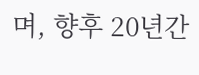며, 향후 20년간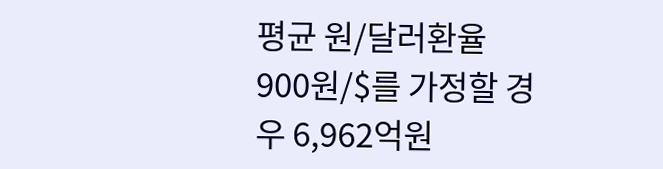평균 원/달러환율 900원/$를 가정할 경우 6,962억원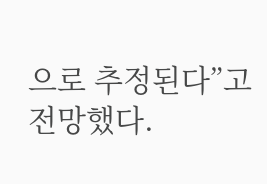으로 추정된다”고 전망했다.